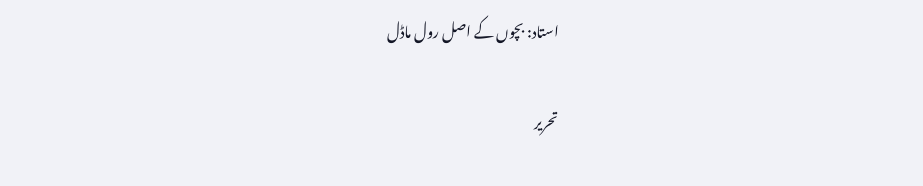استاد: بچوں کے اصل رول ماڈل

تحریر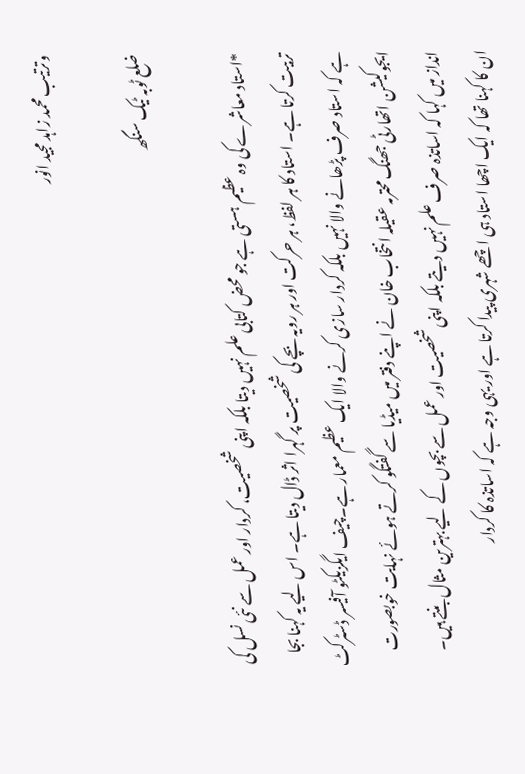وترتیب محمد زاہد مجید انور

ضلع ٹوبہ ٹیک سنگھ

*استاد معاشرے کی وہ عظیم ہستی ہے جو محض کتابی علم نہیں دیتا بلکہ اپنی شخصیت، کردار اور عمل سے نئی نسل کی تربیت کرتا ہے۔ استاد کا ہر لفظ، ہر حرکت اور ہر رویہ بچے کی شخصیت پر گہرا اثر ڈال دیتا ہے۔ اس لیے یہ کہنا بجا ہے کہ استاد صرف پڑھانے والا نہیں بلکہ کردار سازی کرنے والا ایک عظیم معمار ہے۔چیف ایگزیکٹو آفیسر ڈسٹرکٹ ایجوکیشن اتھارٹی جھنگ محترمہ عقیلہ انتخاب خان نے اپنے دفتر میں میڈیا سے گفتگو کرتے ہوئے نہایت خوبصورت انداز میں کہا کہ اساتذہ صرف علم نہیں دیتے بلکہ اپنی شخصیت اور عمل سے بچوں کے لیے بہترین مثال بنتے ہیں۔ ان کا کہنا تھا کہ ایک اچھا استاد ہی اچھے شہری پیدا کرتا ہے اور یہی وجہ ہے کہ اساتذہ کا کردار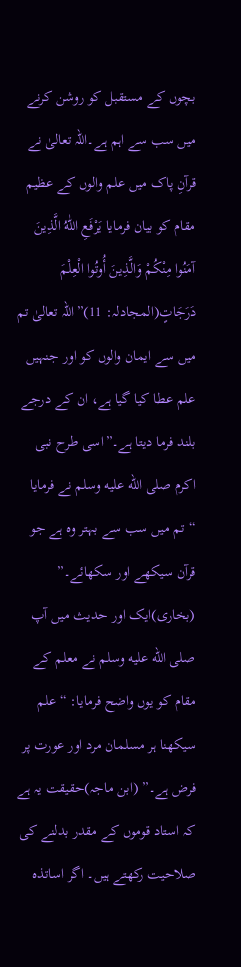بچوں کے مستقبل کو روشن کرنے میں سب سے اہم ہے۔اللہ تعالیٰ نے قرآنِ پاک میں علم والوں کے عظیم مقام کو بیان فرمایا يَرْفَعِ اللّٰهُ الَّذِينَ آمَنُوا مِنْكُمْ وَالَّذِينَ أُوتُوا الْعِلْمَ دَرَجَاتٍ(المجادلہ: 11)”اللہ تعالیٰ تم میں سے ایمان والوں کو اور جنہیں علم عطا کیا گیا ہے، ان کے درجے بلند فرما دیتا ہے۔”اسی طرح نبی اکرم صلى الله عليه وسلم نے فرمایا “تم میں سب سے بہتر وہ ہے جو قرآن سیکھے اور سکھائے۔” (بخاری)ایک اور حدیث میں آپ صلى الله عليه وسلم نے معلم کے مقام کو یوں واضح فرمایا: “علم سیکھنا ہر مسلمان مرد اور عورت پر فرض ہے۔” (ابن ماجہ)حقیقت یہ ہے کہ استاد قوموں کے مقدر بدلنے کی صلاحیت رکھتے ہیں۔ اگر اساتذہ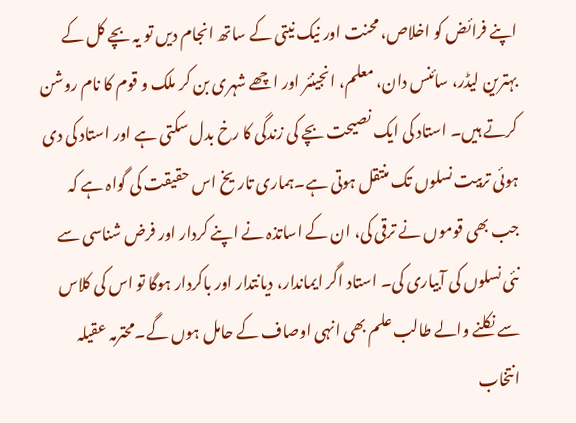اپنے فرائض کو اخلاص، محنت اور نیک نیتی کے ساتھ انجام دیں تو یہ بچے کل کے بہترین لیڈر، سائنس دان، معلم، انجینئر اور اچھے شہری بن کر ملک و قوم کا نام روشن کرتے ہیں۔ استاد کی ایک نصیحت بچے کی زندگی کا رخ بدل سکتی ہے اور استاد کی دی ہوئی تربیت نسلوں تک منتقل ہوتی ہے۔ہماری تاریخ اس حقیقت کی گواہ ہے کہ جب بھی قوموں نے ترقی کی، ان کے اساتذہ نے اپنے کردار اور فرض شناسی سے نئی نسلوں کی آبیاری کی۔ استاد اگر ایماندار، دیانتدار اور باکردار ہوگا تو اس کی کلاس سے نکلنے والے طالب علم بھی انہی اوصاف کے حامل ہوں گے۔محترمہ عقیلہ انتخاب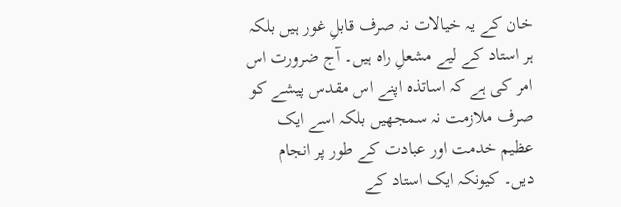خان کے یہ خیالات نہ صرف قابلِ غور ہیں بلکہ ہر استاد کے لیے مشعلِ راہ ہیں۔ آج ضرورت اس امر کی ہے کہ اساتذہ اپنے اس مقدس پیشے کو صرف ملازمت نہ سمجھیں بلکہ اسے ایک عظیم خدمت اور عبادت کے طور پر انجام دیں۔ کیونکہ ایک استاد کے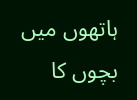ہاتھوں میں بچوں کا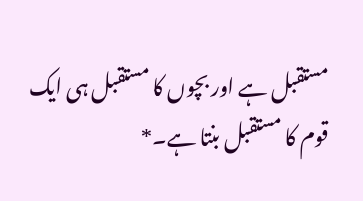مستقبل ہے اور بچوں کا مستقبل ہی ایک قوم کا مستقبل بنتا ہے۔*